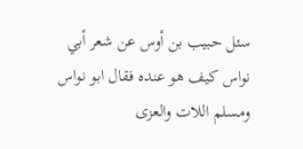سئل حبيب بن أوس عن شعر أبي نواس كيف هو عنده فقال ابو نواس ومسلم اللات والعزى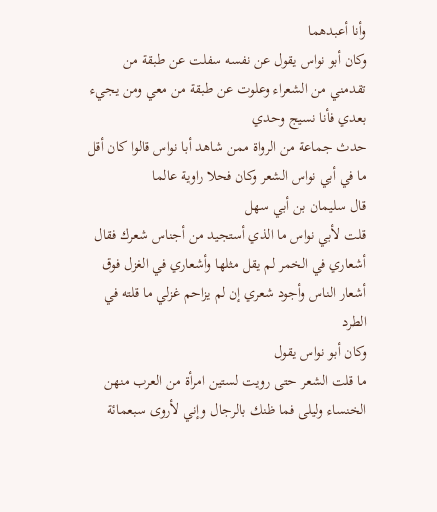وأنا أعبدهما
وكان أبو نواس يقول عن نفسه سفلت عن طبقة من تقدمني من الشعراء وعلوت عن طبقة من معي ومن يجيء بعدي فأنا نسيج وحدي
حدث جماعة من الرواة ممن شاهد أبا نواس قالوا كان أقل ما في أبي نواس الشعر وكان فحلا راوية عالما
قال سليمان بن أبي سهل
قلت لأبي نواس ما الذي أستجيد من أجناس شعرك فقال أشعاري في الخمر لم يقل مثلها وأشعاري في الغزل فوق أشعار الناس وأجود شعري إن لم يزاحم غزلي ما قلته في الطرد
وكان أبو نواس يقول
ما قلت الشعر حتى رويت لستين امرأة من العرب منهن الخنساء وليلى فما ظنك بالرجال وإني لأروى سبعمائة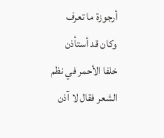أرجوزة ما تعرف
وكان قد أستأذن خلفا الأحمر في نظم الشعر فقال لا آذن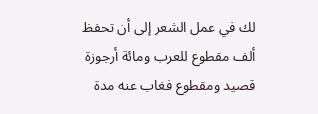لك في عمل الشعر إلى أن تحفظ ألف مقطوع للعرب ومائة أرجوزة قصيد ومقطوع فغاب عنه مدة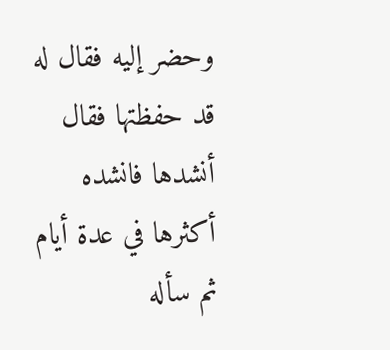وحضر إليه فقال له قد حفظتها فقال أنشدها فانشده أكثرها في عدة أيام ثم سأله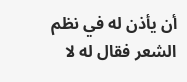أن يأذن له في نظم الشعر فقال له لا